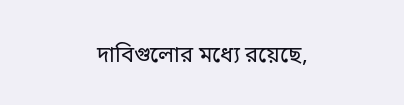দাবিগুলোর মধ্যে রয়েছে,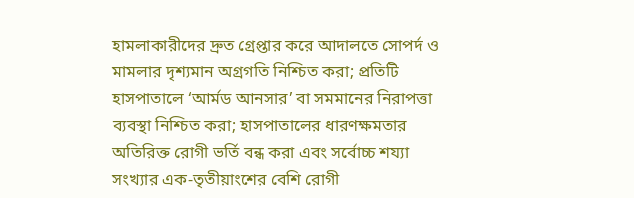হামলাকারীদের দ্রুত গ্রেপ্তার করে আদালতে সোপর্দ ও মামলার দৃশ্যমান অগ্রগতি নিশ্চিত করা; প্রতিটি হাসপাতালে ‘আর্মড আনসার’ বা সমমানের নিরাপত্তা ব্যবস্থা নিশ্চিত করা; হাসপাতালের ধারণক্ষমতার অতিরিক্ত রোগী ভর্তি বন্ধ করা এবং সর্বোচ্চ শয্যা সংখ্যার এক-তৃতীয়াংশের বেশি রোগী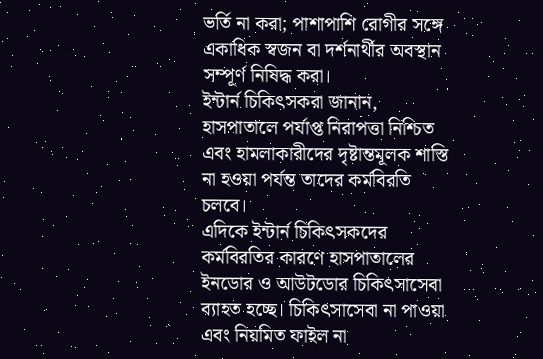ভর্তি না করা; পাশাপাশি রোগীর সঙ্গে একাধিক স্বজন বা দর্শনার্থীর অবস্থান সম্পূর্ণ নিষিদ্ধ করা।
ইন্টার্ন চিকিৎসকরা জানান, হাসপাতালে পর্যাপ্ত নিরাপত্তা নিশ্চিত এবং হামলাকারীদের দৃষ্টান্তমূলক শাস্তি না হওয়া পর্যন্ত তাদের কর্মবিরতি চলবে।
এদিকে ইন্টার্ন চিকিৎসকদের কর্মবিরতির কারণে হাসপাতালের ইনডোর ও আউটডোর চিকিৎসাসেবা ব্যাহত হচ্ছে। চিকিৎসাসেবা না পাওয়া এবং নিয়মিত ফাইল না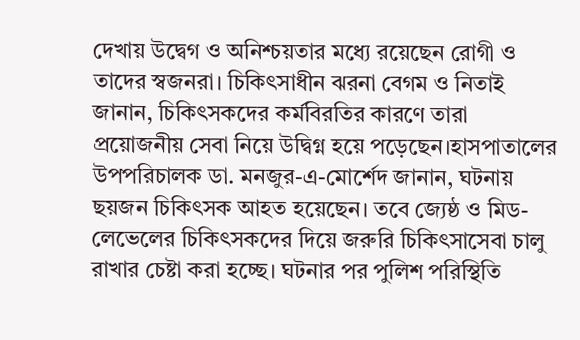দেখায় উদ্বেগ ও অনিশ্চয়তার মধ্যে রয়েছেন রোগী ও তাদের স্বজনরা। চিকিৎসাধীন ঝরনা বেগম ও নিতাই জানান, চিকিৎসকদের কর্মবিরতির কারণে তারা প্রয়োজনীয় সেবা নিয়ে উদ্বিগ্ন হয়ে পড়েছেন।হাসপাতালের উপপরিচালক ডা. মনজুর-এ-মোর্শেদ জানান, ঘটনায় ছয়জন চিকিৎসক আহত হয়েছেন। তবে জ্যেষ্ঠ ও মিড-লেভেলের চিকিৎসকদের দিয়ে জরুরি চিকিৎসাসেবা চালু রাখার চেষ্টা করা হচ্ছে। ঘটনার পর পুলিশ পরিস্থিতি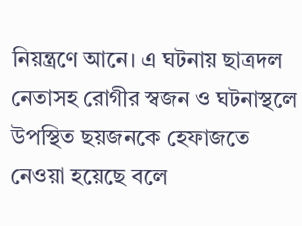নিয়ন্ত্রণে আনে। এ ঘটনায় ছাত্রদল নেতাসহ রোগীর স্বজন ও ঘটনাস্থলে উপস্থিত ছয়জনকে হেফাজতে নেওয়া হয়েছে বলে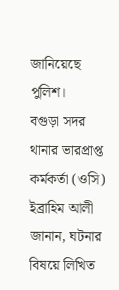জানিয়েছে পুলিশ।
বগুড়া সদর থানার ভারপ্রাপ্ত কর্মকর্তা (ওসি) ইব্রাহিম আলী জানান, ঘটনার বিষয়ে লিখিত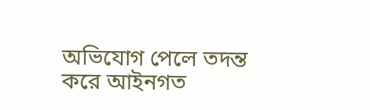অভিযোগ পেলে তদন্ত করে আইনগত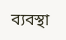ব্যবস্থা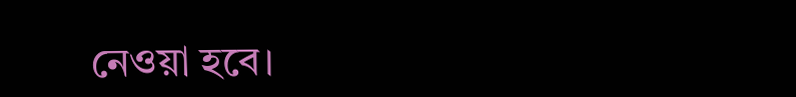নেওয়া হবে।